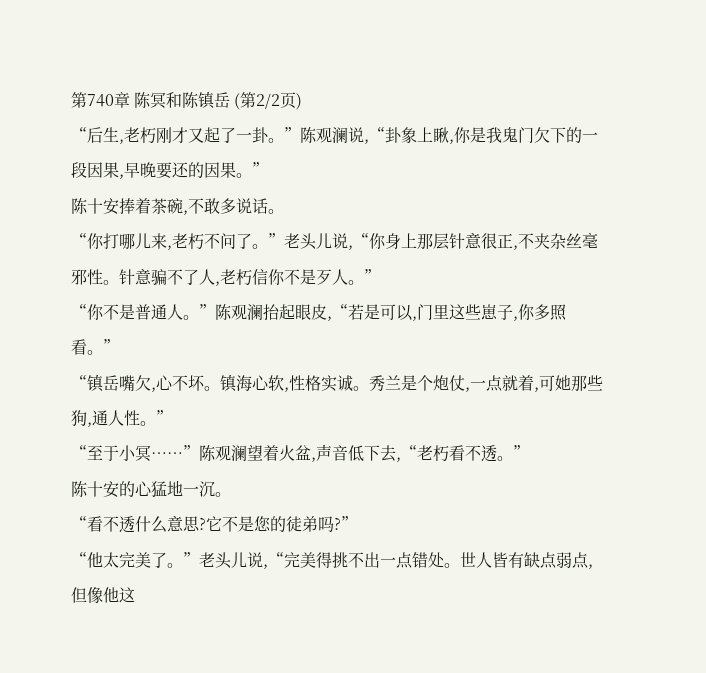第740章 陈冥和陈镇岳 (第2/2页)
“后生,老朽刚才又起了一卦。”陈观澜说,“卦象上瞅,你是我鬼门欠下的一段因果,早晚要还的因果。”
陈十安捧着茶碗,不敢多说话。
“你打哪儿来,老朽不问了。”老头儿说,“你身上那层针意很正,不夹杂丝毫邪性。针意骗不了人,老朽信你不是歹人。”
“你不是普通人。”陈观澜抬起眼皮,“若是可以,门里这些崽子,你多照看。”
“镇岳嘴欠,心不坏。镇海心软,性格实诚。秀兰是个炮仗,一点就着,可她那些狗,通人性。”
“至于小冥……”陈观澜望着火盆,声音低下去,“老朽看不透。”
陈十安的心猛地一沉。
“看不透什么意思?它不是您的徒弟吗?”
“他太完美了。”老头儿说,“完美得挑不出一点错处。世人皆有缺点弱点,但像他这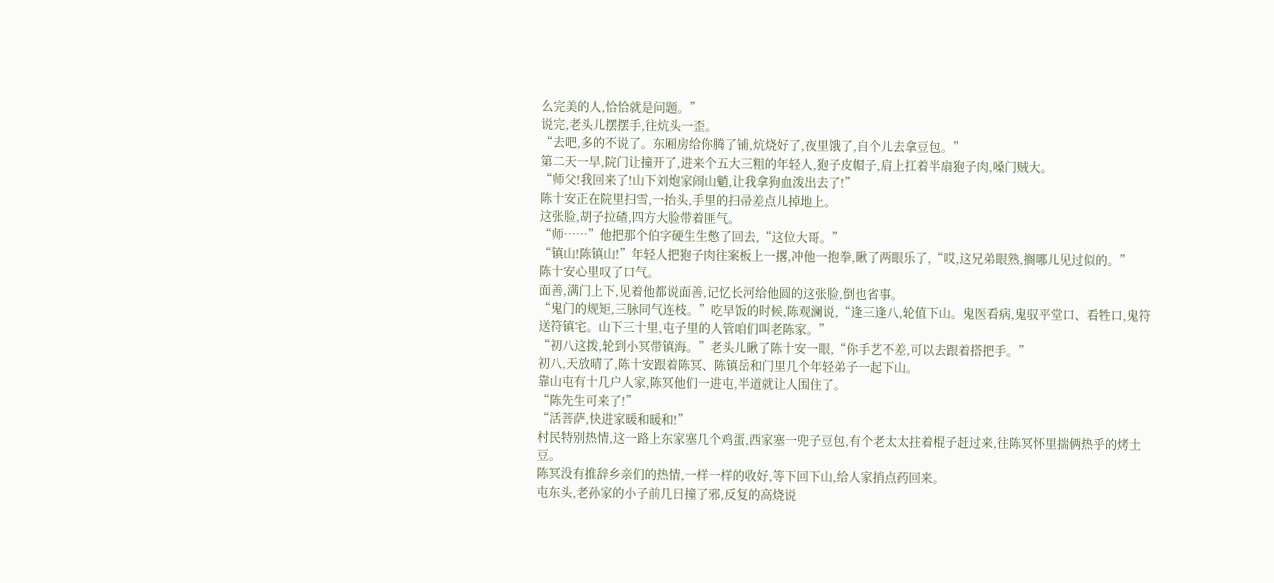么完美的人,恰恰就是问题。”
说完,老头儿摆摆手,往炕头一歪。
“去吧,多的不说了。东厢房给你腾了铺,炕烧好了,夜里饿了,自个儿去拿豆包。”
第二天一早,院门让撞开了,进来个五大三粗的年轻人,狍子皮帽子,肩上扛着半扇狍子肉,嗓门贼大。
“师父!我回来了!山下刘炮家闹山魈,让我拿狗血泼出去了!”
陈十安正在院里扫雪,一抬头,手里的扫帚差点儿掉地上。
这张脸,胡子拉碴,四方大脸带着匪气。
“师……”他把那个伯字硬生生憋了回去,“这位大哥。”
“镇山!陈镇山!”年轻人把狍子肉往案板上一撂,冲他一抱拳,瞅了两眼乐了,“哎,这兄弟眼熟,搁哪儿见过似的。”
陈十安心里叹了口气。
面善,满门上下,见着他都说面善,记忆长河给他圆的这张脸,倒也省事。
“鬼门的规矩,三脉同气连枝。”吃早饭的时候,陈观澜说,“逢三逢八,轮值下山。鬼医看病,鬼驭平堂口、看牲口,鬼符送符镇宅。山下三十里,屯子里的人管咱们叫老陈家。”
“初八这拨,轮到小冥带镇海。”老头儿瞅了陈十安一眼,“你手艺不差,可以去跟着搭把手。”
初八,天放晴了,陈十安跟着陈冥、陈镇岳和门里几个年轻弟子一起下山。
靠山屯有十几户人家,陈冥他们一进屯,半道就让人围住了。
“陈先生可来了!”
“活菩萨,快进家暖和暖和!”
村民特别热情,这一路上东家塞几个鸡蛋,西家塞一兜子豆包,有个老太太拄着棍子赶过来,往陈冥怀里揣俩热乎的烤土豆。
陈冥没有推辞乡亲们的热情,一样一样的收好,等下回下山,给人家捎点药回来。
屯东头,老孙家的小子前几日撞了邪,反复的高烧说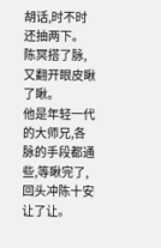胡话,时不时还抽两下。
陈冥搭了脉,又翻开眼皮瞅了瞅。
他是年轻一代的大师兄,各脉的手段都通些,等瞅完了,回头冲陈十安让了让。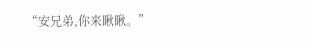“安兄弟,你来瞅瞅。”